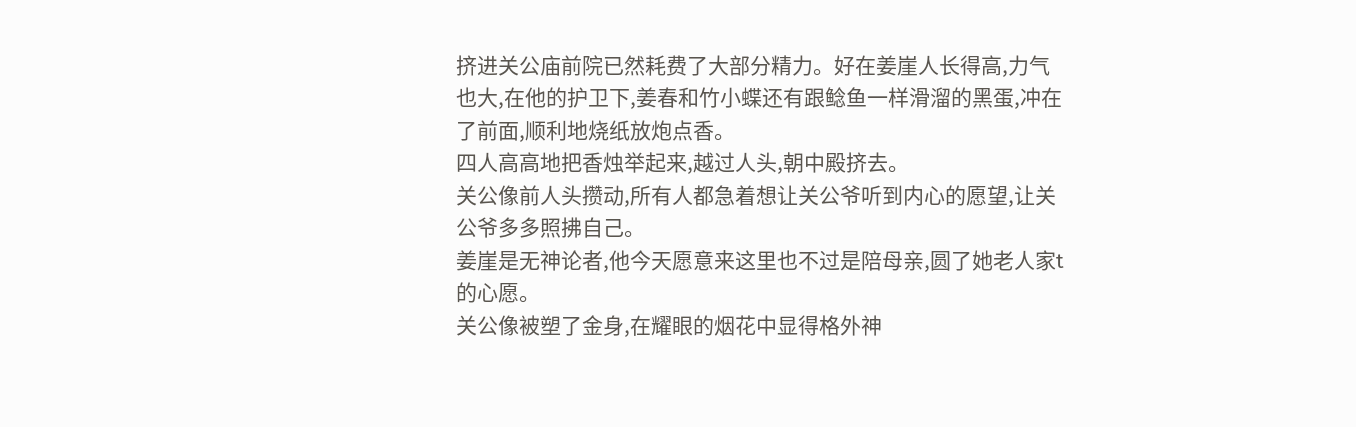挤进关公庙前院已然耗费了大部分精力。好在姜崖人长得高,力气也大,在他的护卫下,姜春和竹小蝶还有跟鲶鱼一样滑溜的黑蛋,冲在了前面,顺利地烧纸放炮点香。
四人高高地把香烛举起来,越过人头,朝中殿挤去。
关公像前人头攒动,所有人都急着想让关公爷听到内心的愿望,让关公爷多多照拂自己。
姜崖是无神论者,他今天愿意来这里也不过是陪母亲,圆了她老人家t的心愿。
关公像被塑了金身,在耀眼的烟花中显得格外神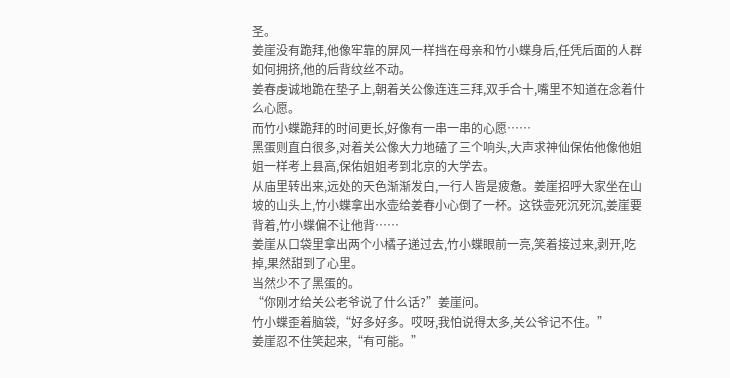圣。
姜崖没有跪拜,他像牢靠的屏风一样挡在母亲和竹小蝶身后,任凭后面的人群如何拥挤,他的后背纹丝不动。
姜春虔诚地跪在垫子上,朝着关公像连连三拜,双手合十,嘴里不知道在念着什么心愿。
而竹小蝶跪拜的时间更长,好像有一串一串的心愿……
黑蛋则直白很多,对着关公像大力地磕了三个响头,大声求神仙保佑他像他姐姐一样考上县高,保佑姐姐考到北京的大学去。
从庙里转出来,远处的天色渐渐发白,一行人皆是疲惫。姜崖招呼大家坐在山坡的山头上,竹小蝶拿出水壶给姜春小心倒了一杯。这铁壶死沉死沉,姜崖要背着,竹小蝶偏不让他背……
姜崖从口袋里拿出两个小橘子递过去,竹小蝶眼前一亮,笑着接过来,剥开,吃掉,果然甜到了心里。
当然少不了黑蛋的。
“你刚才给关公老爷说了什么话?”姜崖问。
竹小蝶歪着脑袋,“好多好多。哎呀,我怕说得太多,关公爷记不住。”
姜崖忍不住笑起来,“有可能。”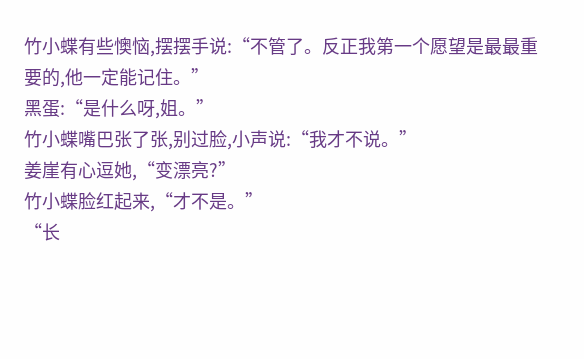竹小蝶有些懊恼,摆摆手说:“不管了。反正我第一个愿望是最最重要的,他一定能记住。”
黑蛋:“是什么呀,姐。”
竹小蝶嘴巴张了张,别过脸,小声说:“我才不说。”
姜崖有心逗她,“变漂亮?”
竹小蝶脸红起来,“才不是。”
“长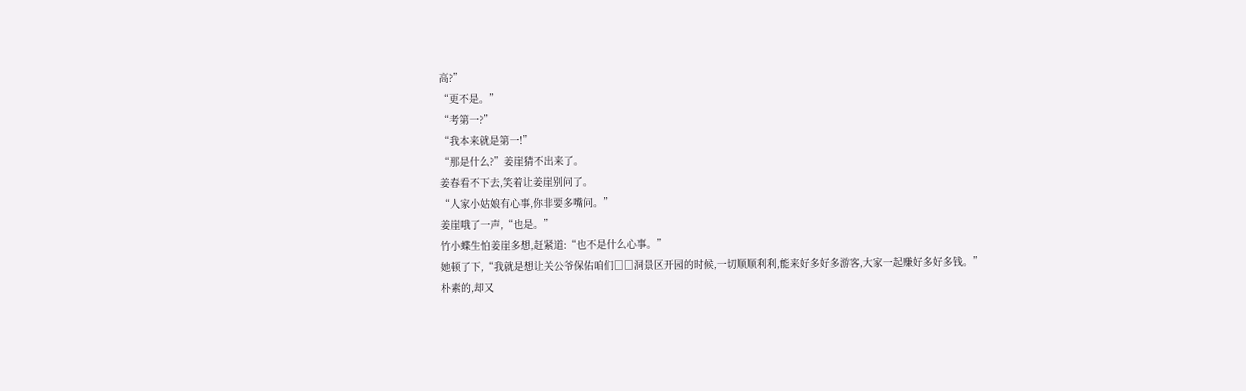高?”
“更不是。”
“考第一?”
“我本来就是第一!”
“那是什么?”姜崖猜不出来了。
姜春看不下去,笑着让姜崖别问了。
“人家小姑娘有心事,你非要多嘴问。”
姜崖哦了一声,“也是。”
竹小蝶生怕姜崖多想,赶紧道:“也不是什么心事。”
她顿了下,“我就是想让关公爷保佑咱们□□洞景区开园的时候,一切顺顺利利,能来好多好多游客,大家一起赚好多好多钱。”
朴素的,却又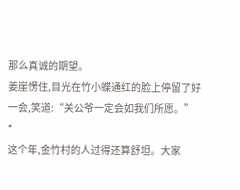那么真诚的期望。
姜崖愣住,目光在竹小蝶通红的脸上停留了好一会,笑道:“关公爷一定会如我们所愿。”
*
这个年,金竹村的人过得还算舒坦。大家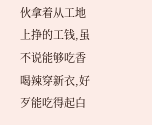伙拿着从工地上挣的工钱,虽不说能够吃香喝辣穿新衣,好歹能吃得起白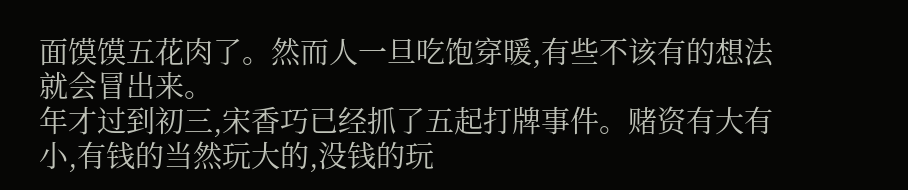面馍馍五花肉了。然而人一旦吃饱穿暖,有些不该有的想法就会冒出来。
年才过到初三,宋香巧已经抓了五起打牌事件。赌资有大有小,有钱的当然玩大的,没钱的玩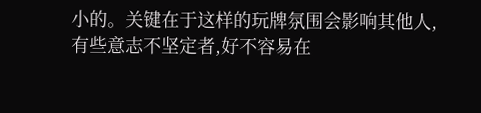小的。关键在于这样的玩牌氛围会影响其他人,有些意志不坚定者,好不容易在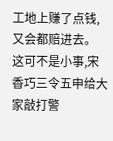工地上赚了点钱,又会都赔进去。
这可不是小事,宋香巧三令五申给大家敲打警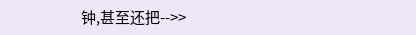钟,甚至还把-->>